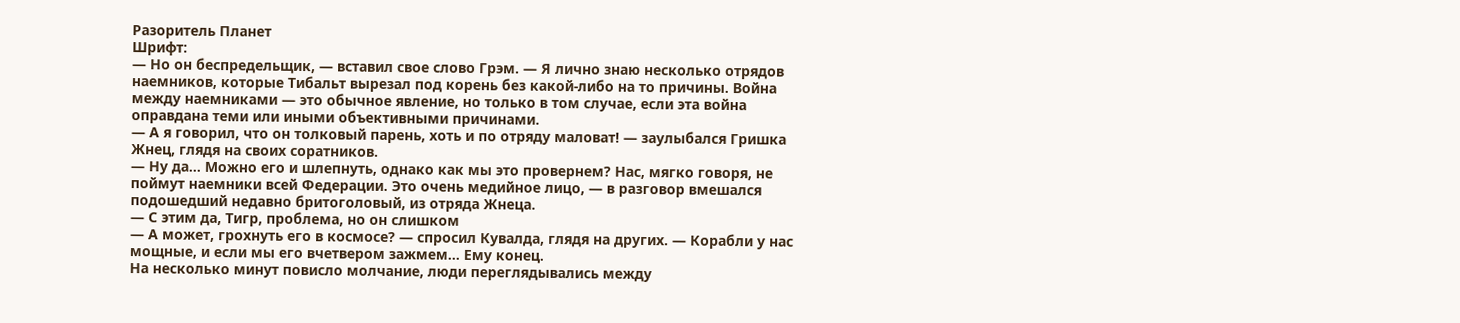Разоритель Планет
Шрифт:
— Но он беспредельщик, — вставил свое слово Грэм. — Я лично знаю несколько отрядов наемников, которые Тибальт вырезал под корень без какой-либо на то причины. Война между наемниками — это обычное явление, но только в том случае, если эта война оправдана теми или иными объективными причинами.
— А я говорил, что он толковый парень, хоть и по отряду маловат! — заулыбался Гришка Жнец, глядя на своих соратников.
— Ну да… Можно его и шлепнуть, однако как мы это провернем? Нас, мягко говоря, не поймут наемники всей Федерации. Это очень медийное лицо, — в разговор вмешался подошедший недавно бритоголовый, из отряда Жнеца.
— С этим да, Тигр, проблема, но он слишком
— А может, грохнуть его в космосе? — спросил Кувалда, глядя на других. — Корабли у нас мощные, и если мы его вчетвером зажмем… Ему конец.
На несколько минут повисло молчание, люди переглядывались между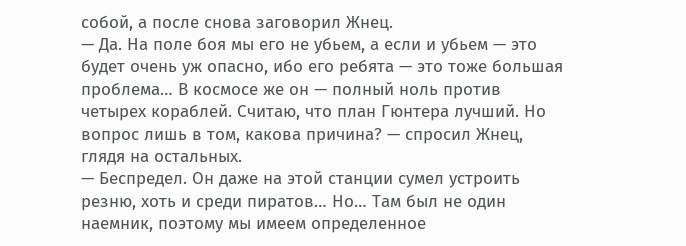собой, а после снова заговорил Жнец.
— Да. На поле боя мы его не убьем, а если и убьем — это будет очень уж опасно, ибо его ребята — это тоже большая проблема… В космосе же он — полный ноль против четырех кораблей. Считаю, что план Гюнтера лучший. Но вопрос лишь в том, какова причина? — спросил Жнец, глядя на остальных.
— Беспредел. Он даже на этой станции сумел устроить резню, хоть и среди пиратов… Но… Там был не один наемник, поэтому мы имеем определенное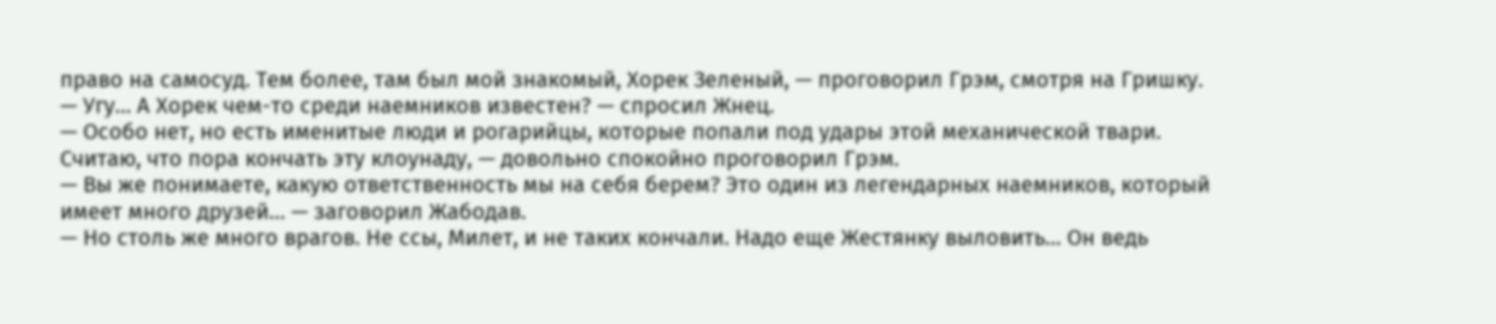право на самосуд. Тем более, там был мой знакомый, Хорек Зеленый, — проговорил Грэм, смотря на Гришку.
— Угу… А Хорек чем-то среди наемников известен? — спросил Жнец.
— Особо нет, но есть именитые люди и рогарийцы, которые попали под удары этой механической твари. Считаю, что пора кончать эту клоунаду, — довольно спокойно проговорил Грэм.
— Вы же понимаете, какую ответственность мы на себя берем? Это один из легендарных наемников, который имеет много друзей… — заговорил Жабодав.
— Но столь же много врагов. Не ссы, Милет, и не таких кончали. Надо еще Жестянку выловить… Он ведь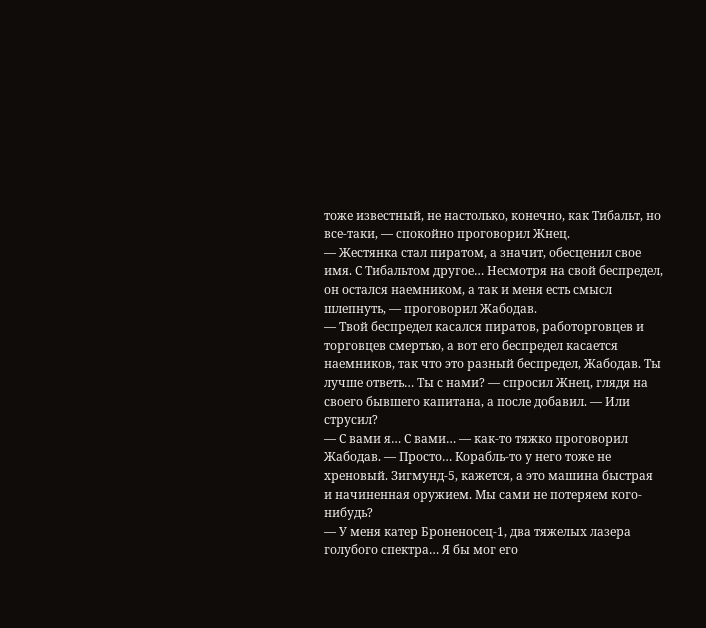тоже известный, не настолько, конечно, как Тибальт, но все-таки, — спокойно проговорил Жнец.
— Жестянка стал пиратом, а значит, обесценил свое имя. С Тибальтом другое… Несмотря на свой беспредел, он остался наемником, а так и меня есть смысл шлепнуть, — проговорил Жабодав.
— Твой беспредел касался пиратов, работорговцев и торговцев смертью, а вот его беспредел касается наемников, так что это разный беспредел, Жабодав. Ты лучше ответь… Ты с нами? — спросил Жнец, глядя на своего бывшего капитана, а после добавил. — Или струсил?
— С вами я… С вами… — как-то тяжко проговорил Жабодав. — Просто… Корабль-то у него тоже не хреновый. Зигмунд-5, кажется, а это машина быстрая и начиненная оружием. Мы сами не потеряем кого-нибудь?
— У меня катер Броненосец-1, два тяжелых лазера голубого спектра… Я бы мог его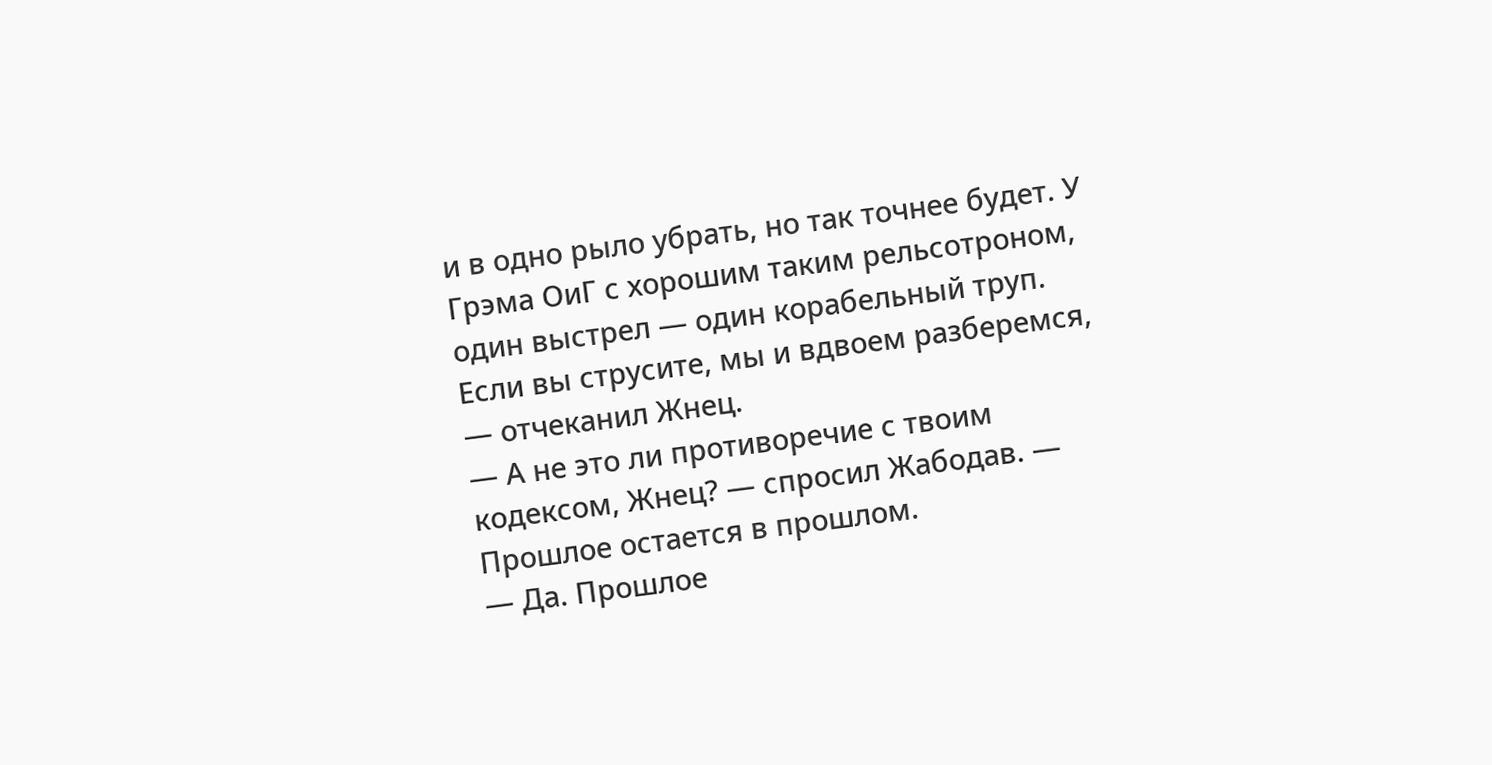и в одно рыло убрать, но так точнее будет. У Грэма ОиГ с хорошим таким рельсотроном, один выстрел — один корабельный труп. Если вы струсите, мы и вдвоем разберемся, — отчеканил Жнец.
— А не это ли противоречие с твоим кодексом, Жнец? — спросил Жабодав. — Прошлое остается в прошлом.
— Да. Прошлое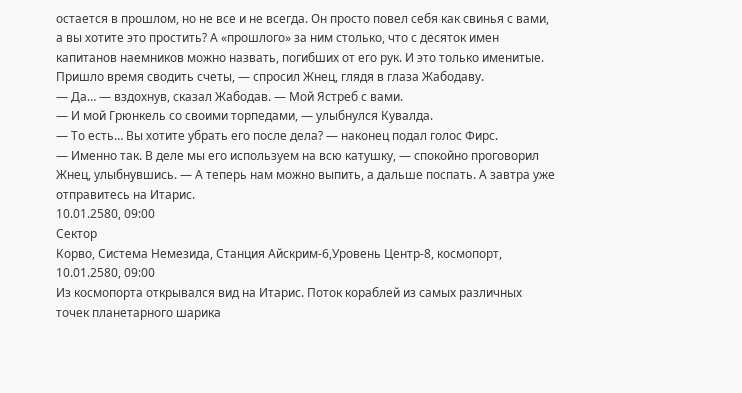остается в прошлом, но не все и не всегда. Он просто повел себя как свинья с вами, а вы хотите это простить? А «прошлого» за ним столько, что с десяток имен капитанов наемников можно назвать, погибших от его рук. И это только именитые. Пришло время сводить счеты, — спросил Жнец, глядя в глаза Жабодаву.
— Да… — вздохнув, сказал Жабодав. — Мой Ястреб с вами.
— И мой Грюнкель со своими торпедами, — улыбнулся Кувалда.
— То есть… Вы хотите убрать его после дела? — наконец подал голос Фирс.
— Именно так. В деле мы его используем на всю катушку, — спокойно проговорил Жнец, улыбнувшись. — А теперь нам можно выпить, а дальше поспать. А завтра уже отправитесь на Итарис.
10.01.2580, 09:00
Сектор
Корво, Система Немезида, Станция Айскрим-6,Уровень Центр-8, космопорт,
10.01.2580, 09:00
Из космопорта открывался вид на Итарис. Поток кораблей из самых различных точек планетарного шарика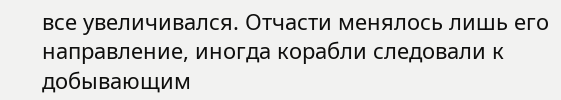все увеличивался. Отчасти менялось лишь его направление, иногда корабли следовали к добывающим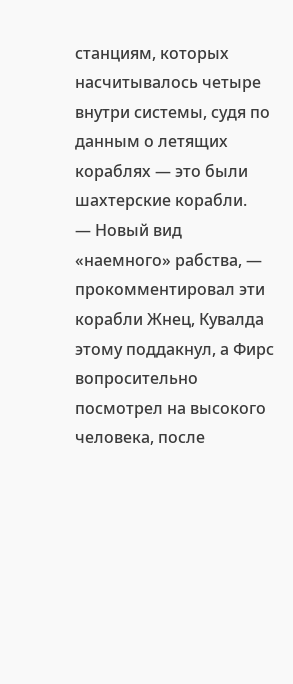станциям, которых насчитывалось четыре внутри системы, судя по данным о летящих кораблях — это были шахтерские корабли.
— Новый вид «наемного» рабства, — прокомментировал эти корабли Жнец, Кувалда этому поддакнул, а Фирс вопросительно посмотрел на высокого человека, после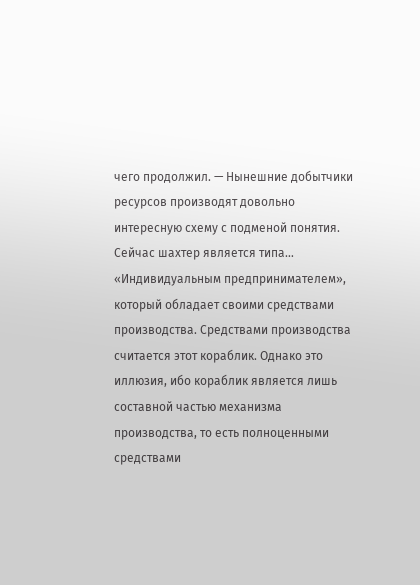чего продолжил. — Нынешние добытчики ресурсов производят довольно интересную схему с подменой понятия. Сейчас шахтер является типа… «Индивидуальным предпринимателем», который обладает своими средствами производства. Средствами производства считается этот кораблик. Однако это иллюзия, ибо кораблик является лишь составной частью механизма производства, то есть полноценными средствами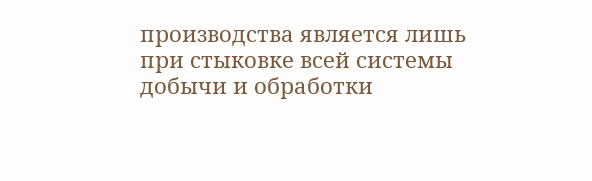производства является лишь при стыковке всей системы добычи и обработки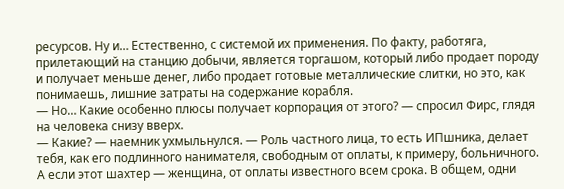ресурсов. Ну и… Естественно, с системой их применения. По факту, работяга, прилетающий на станцию добычи, является торгашом, который либо продает породу и получает меньше денег, либо продает готовые металлические слитки, но это, как понимаешь, лишние затраты на содержание корабля.
— Но… Какие особенно плюсы получает корпорация от этого? — спросил Фирс, глядя на человека снизу вверх.
— Какие? — наемник ухмыльнулся. — Роль частного лица, то есть ИПшника, делает тебя, как его подлинного нанимателя, свободным от оплаты, к примеру, больничного. А если этот шахтер — женщина, от оплаты известного всем срока. В общем, одни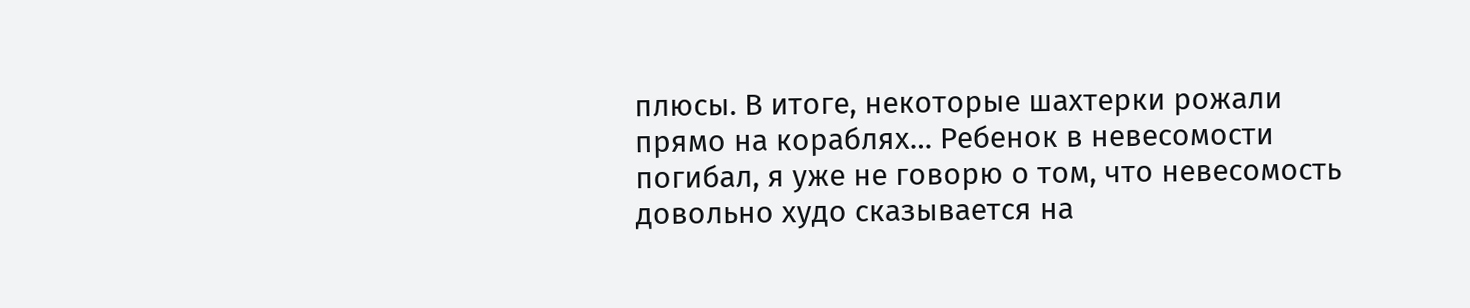плюсы. В итоге, некоторые шахтерки рожали прямо на кораблях… Ребенок в невесомости погибал, я уже не говорю о том, что невесомость довольно худо сказывается на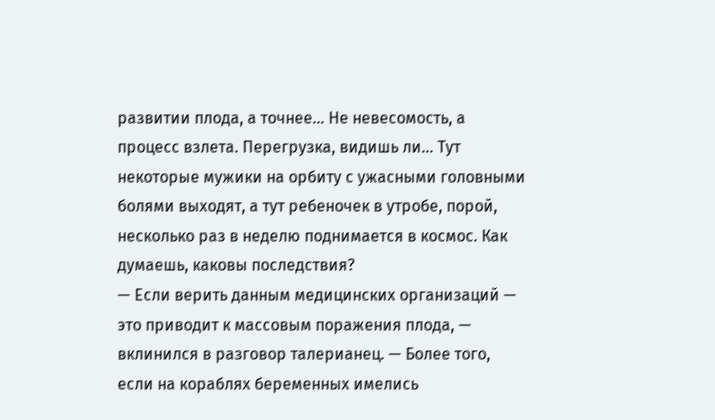развитии плода, а точнее… Не невесомость, а процесс взлета. Перегрузка, видишь ли… Тут некоторые мужики на орбиту с ужасными головными болями выходят, а тут ребеночек в утробе, порой, несколько раз в неделю поднимается в космос. Как думаешь, каковы последствия?
— Если верить данным медицинских организаций — это приводит к массовым поражения плода, — вклинился в разговор талерианец. — Более того, если на кораблях беременных имелись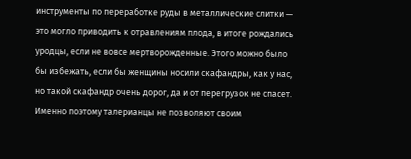инструменты по переработке руды в металлические слитки — это могло приводить к отравлениям плода, в итоге рождались уродцы, если не вовсе мертворожденные. Этого можно было бы избежать, если бы женщины носили скафандры, как у нас, но такой скафандр очень дорог, да и от перегрузок не спасет. Именно поэтому талерианцы не позволяют своим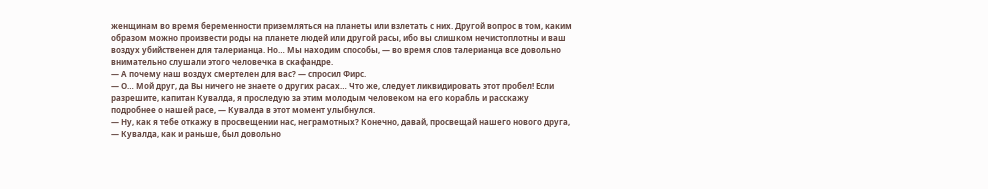женщинам во время беременности приземляться на планеты или взлетать с них. Другой вопрос в том, каким образом можно произвести роды на планете людей или другой расы, ибо вы слишком нечистоплотны и ваш воздух убийственен для талерианца. Но… Мы находим способы, — во время слов талерианца все довольно внимательно слушали этого человечка в скафандре.
— А почему наш воздух смертелен для вас? — спросил Фирс.
— О… Мой друг, да Вы ничего не знаете о других расах… Что же, следует ликвидировать этот пробел! Если разрешите, капитан Кувалда, я проследую за этим молодым человеком на его корабль и расскажу подробнее о нашей расе, — Кувалда в этот момент улыбнулся.
— Ну, как я тебе откажу в просвещении нас, неграмотных? Конечно, давай, просвещай нашего нового друга, — Кувалда, как и раньше, был довольно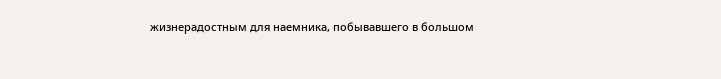жизнерадостным для наемника, побывавшего в большом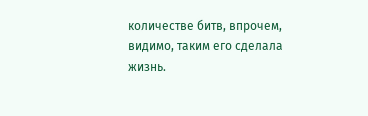количестве битв, впрочем, видимо, таким его сделала жизнь.